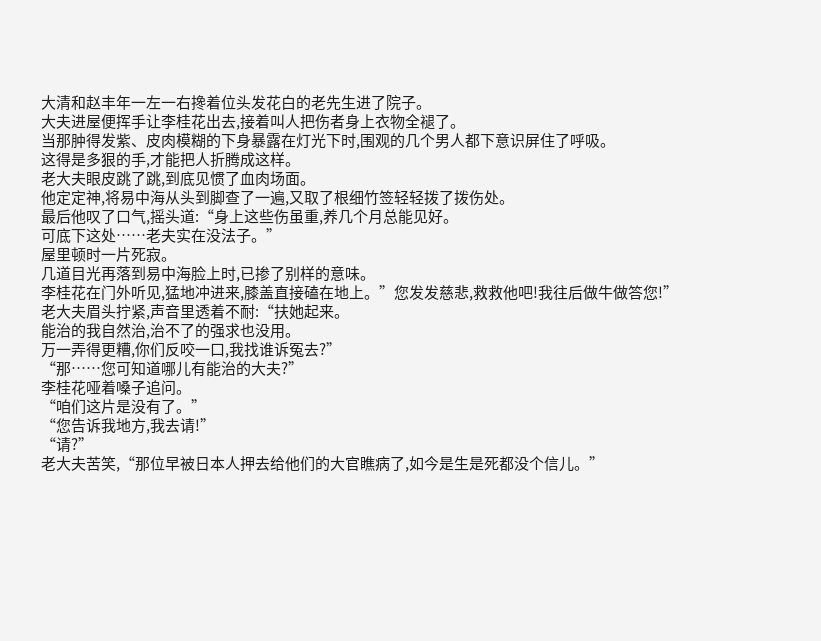大清和赵丰年一左一右搀着位头发花白的老先生进了院子。
大夫进屋便挥手让李桂花出去,接着叫人把伤者身上衣物全褪了。
当那肿得发紫、皮肉模糊的下身暴露在灯光下时,围观的几个男人都下意识屏住了呼吸。
这得是多狠的手,才能把人折腾成这样。
老大夫眼皮跳了跳,到底见惯了血肉场面。
他定定神,将易中海从头到脚查了一遍,又取了根细竹签轻轻拨了拨伤处。
最后他叹了口气,摇头道:“身上这些伤虽重,养几个月总能见好。
可底下这处……老夫实在没法子。”
屋里顿时一片死寂。
几道目光再落到易中海脸上时,已掺了别样的意味。
李桂花在门外听见,猛地冲进来,膝盖直接磕在地上。”您发发慈悲,救救他吧!我往后做牛做答您!”
老大夫眉头拧紧,声音里透着不耐:“扶她起来。
能治的我自然治,治不了的强求也没用。
万一弄得更糟,你们反咬一口,我找谁诉冤去?”
“那……您可知道哪儿有能治的大夫?”
李桂花哑着嗓子追问。
“咱们这片是没有了。”
“您告诉我地方,我去请!”
“请?”
老大夫苦笑,“那位早被日本人押去给他们的大官瞧病了,如今是生是死都没个信儿。”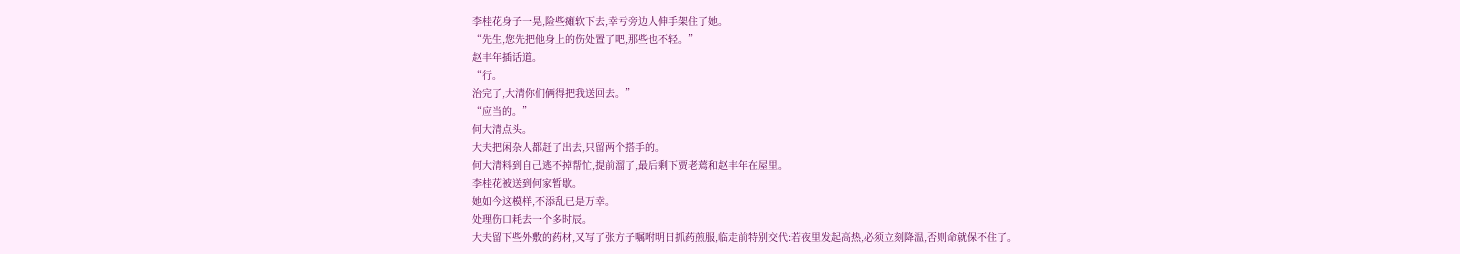李桂花身子一晃,险些瘫软下去,幸亏旁边人伸手架住了她。
“先生,您先把他身上的伤处置了吧,那些也不轻。”
赵丰年插话道。
“行。
治完了,大清你们俩得把我送回去。”
“应当的。”
何大清点头。
大夫把闲杂人都赶了出去,只留两个搭手的。
何大清料到自己逃不掉帮忙,提前溜了,最后剩下贾老蔫和赵丰年在屋里。
李桂花被送到何家暂歇。
她如今这模样,不添乱已是万幸。
处理伤口耗去一个多时辰。
大夫留下些外敷的药材,又写了张方子嘱咐明日抓药煎服,临走前特别交代:若夜里发起高热,必须立刻降温,否则命就保不住了。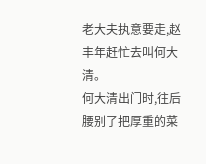老大夫执意要走,赵丰年赶忙去叫何大清。
何大清出门时,往后腰别了把厚重的菜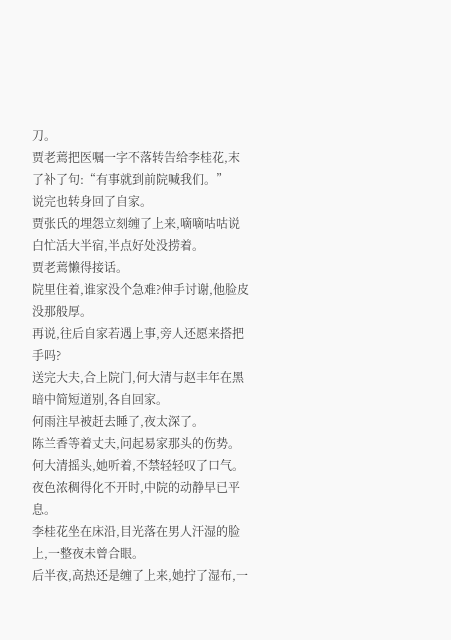刀。
贾老蔫把医嘱一字不落转告给李桂花,末了补了句:“有事就到前院喊我们。”
说完也转身回了自家。
贾张氏的埋怨立刻缠了上来,嘀嘀咕咕说白忙活大半宿,半点好处没捞着。
贾老蔫懒得接话。
院里住着,谁家没个急难?伸手讨谢,他脸皮没那般厚。
再说,往后自家若遇上事,旁人还愿来搭把手吗?
送完大夫,合上院门,何大清与赵丰年在黑暗中简短道别,各自回家。
何雨注早被赶去睡了,夜太深了。
陈兰香等着丈夫,问起易家那头的伤势。
何大清摇头,她听着,不禁轻轻叹了口气。
夜色浓稠得化不开时,中院的动静早已平息。
李桂花坐在床沿,目光落在男人汗湿的脸上,一整夜未曾合眼。
后半夜,高热还是缠了上来,她拧了湿布,一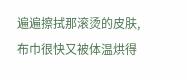遍遍擦拭那滚烫的皮肤,布巾很快又被体温烘得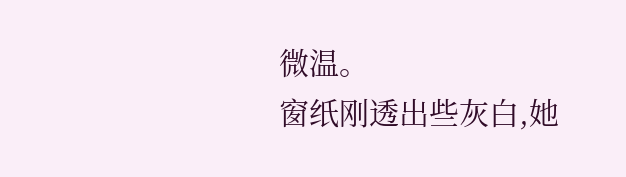微温。
窗纸刚透出些灰白,她